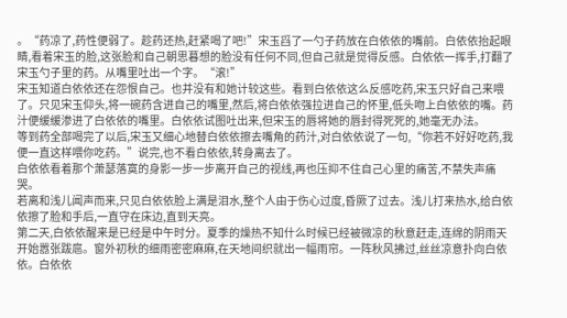。“药凉了,药性便弱了。趁药还热,赶紧喝了吧!”宋玉舀了一勺子药放在白依依的嘴前。白依依抬起眼睛,看着宋玉的脸,这张脸和自己朝思暮想的脸没有任何不同,但自己就是觉得反感。白依依一挥手,打翻了宋玉勺子里的药。从嘴里吐出一个字。“滚!”
宋玉知道白依依还在怨恨自己。也并没有和她计较这些。看到白依依这么反感吃药,宋玉只好自己来喂了。只见宋玉仰头,将一碗药含进自己的嘴里,然后,将白依依强拉进自己的怀里,低头吻上白依依的嘴。药汁便缓缓渗进了白依依的嘴里。白依依试图吐出来,但宋玉的唇将她的唇封得死死的,她毫无办法。
等到药全部喝完了以后,宋玉又细心地替白依依擦去嘴角的药汁,对白依依说了一句,“你若不好好吃药,我便一直这样喂你吃药。”说完,也不看白依依,转身离去了。
白依依看着那个萧瑟落寞的身影一步一步离开自己的视线,再也压抑不住自己心里的痛苦,不禁失声痛哭。
若离和浅儿闻声而来,只见白依依脸上满是泪水,整个人由于伤心过度,昏厥了过去。浅儿打来热水,给白依依擦了脸和手后,一直守在床边,直到天亮。
第二天,白依依醒来是已经是中午时分。夏季的燥热不知什么时候已经被微凉的秋意赶走,连绵的阴雨天开始嚣张跋扈。窗外初秋的细雨密密麻麻,在天地间织就出一幅雨帘。一阵秋风拂过,丝丝凉意扑向白依依。白依依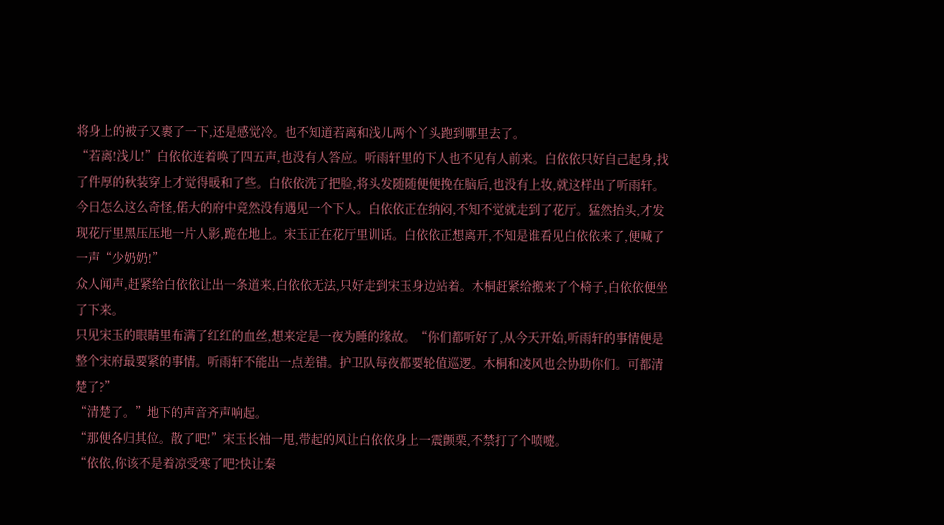将身上的被子又裹了一下,还是感觉冷。也不知道若离和浅儿两个丫头跑到哪里去了。
“若离!浅儿!”白依依连着唤了四五声,也没有人答应。听雨轩里的下人也不见有人前来。白依依只好自己起身,找了件厚的秋装穿上才觉得暖和了些。白依依洗了把脸,将头发随随便便挽在脑后,也没有上妆,就这样出了听雨轩。
今日怎么这么奇怪,偌大的府中竟然没有遇见一个下人。白依依正在纳闷,不知不觉就走到了花厅。猛然抬头,才发现花厅里黑压压地一片人影,跪在地上。宋玉正在花厅里训话。白依依正想离开,不知是谁看见白依依来了,便喊了一声“少奶奶!”
众人闻声,赶紧给白依依让出一条道来,白依依无法,只好走到宋玉身边站着。木桐赶紧给搬来了个椅子,白依依便坐了下来。
只见宋玉的眼睛里布满了红红的血丝,想来定是一夜为睡的缘故。“你们都听好了,从今天开始,听雨轩的事情便是整个宋府最要紧的事情。听雨轩不能出一点差错。护卫队每夜都要轮值巡逻。木桐和凌风也会协助你们。可都清楚了?”
“清楚了。”地下的声音齐声响起。
“那便各归其位。散了吧!”宋玉长袖一甩,带起的风让白依依身上一震颤栗,不禁打了个喷嚏。
“依依,你该不是着凉受寒了吧?快让秦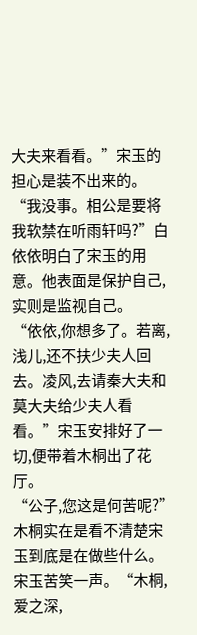大夫来看看。”宋玉的担心是装不出来的。
“我没事。相公是要将我软禁在听雨轩吗?”白依依明白了宋玉的用意。他表面是保护自己,实则是监视自己。
“依依,你想多了。若离,浅儿,还不扶少夫人回去。凌风,去请秦大夫和莫大夫给少夫人看看。”宋玉安排好了一切,便带着木桐出了花厅。
“公子,您这是何苦呢?”木桐实在是看不清楚宋玉到底是在做些什么。
宋玉苦笑一声。“木桐,爱之深,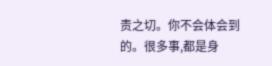责之切。你不会体会到的。很多事,都是身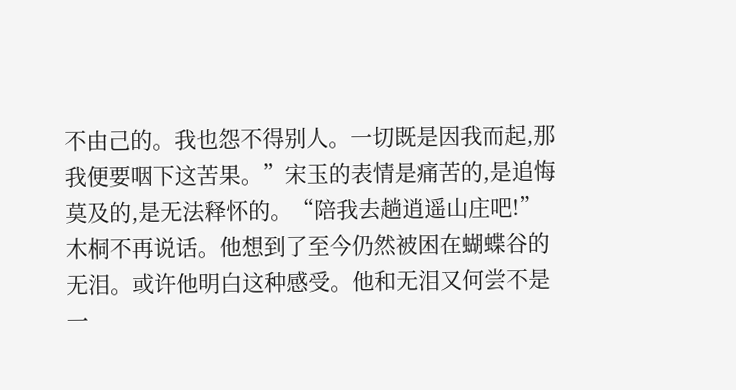不由己的。我也怨不得别人。一切既是因我而起,那我便要咽下这苦果。”宋玉的表情是痛苦的,是追悔莫及的,是无法释怀的。“陪我去趟逍遥山庄吧!”
木桐不再说话。他想到了至今仍然被困在蝴蝶谷的无泪。或许他明白这种感受。他和无泪又何尝不是一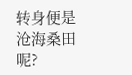转身便是沧海桑田呢?